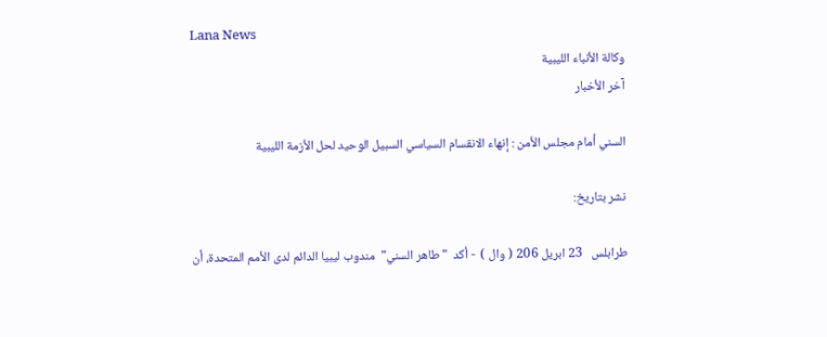Lana News
وكالة الأنباء الليبية
آخر الأخبار

السني أمام مجلس الأمن : إنهاء الانقسام السياسي السبيل الوحيد لحل الأزمة الليبية

نشر بتاريخ:

طرابلس   23 ابريل 206 ( وال )  - أكد  " طاهر السني"  مندوب ليبيا الدائم لدى الأمم المتحدة، أن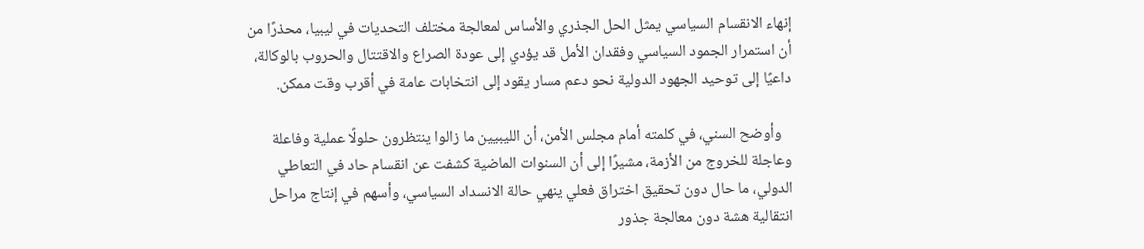إنهاء الانقسام السياسي يمثل الحل الجذري والأساس لمعالجة مختلف التحديات في ليبيا، محذرًا من أن استمرار الجمود السياسي وفقدان الأمل قد يؤدي إلى عودة الصراع والاقتتال والحروب بالوكالة، داعيًا إلى توحيد الجهود الدولية نحو دعم مسار يقود إلى انتخابات عامة في أقرب وقت ممكن.

   وأوضح السني، في كلمته أمام مجلس الأمن، أن الليبيين ما زالوا ينتظرون حلولًا عملية وفاعلة وعاجلة للخروج من الأزمة، مشيرًا إلى أن السنوات الماضية كشفت عن انقسام حاد في التعاطي الدولي، ما حال دون تحقيق اختراق فعلي ينهي حالة الانسداد السياسي، وأسهم في إنتاج مراحل انتقالية هشة دون معالجة جذور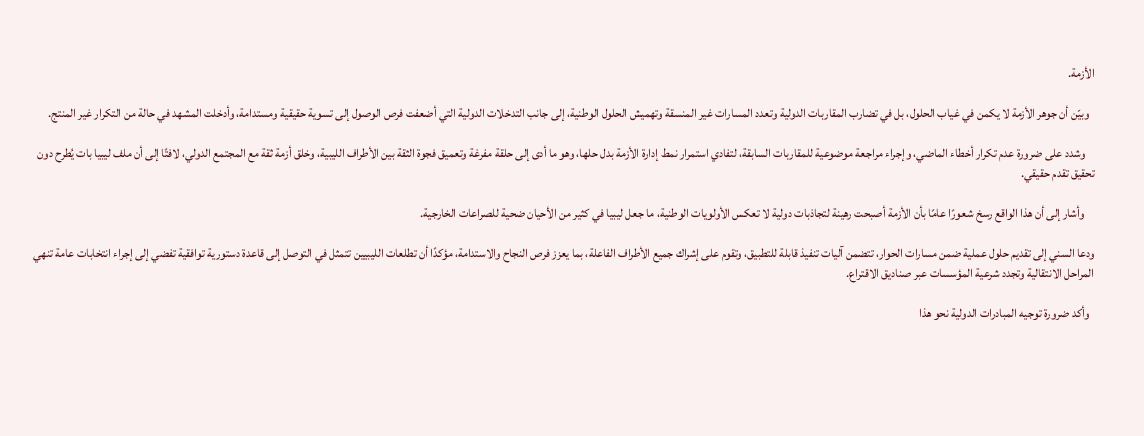الأزمة.

  وبيّن أن جوهر الأزمة لا يكمن في غياب الحلول، بل في تضارب المقاربات الدولية وتعدد المسارات غير المنسقة وتهميش الحلول الوطنية، إلى جانب التدخلات الدولية التي أضعفت فرص الوصول إلى تسوية حقيقية ومستدامة، وأدخلت المشهد في حالة من التكرار غير المنتج.

    وشدد على ضرورة عدم تكرار أخطاء الماضي، وإجراء مراجعة موضوعية للمقاربات السابقة، لتفادي استمرار نمط إدارة الأزمة بدل حلها، وهو ما أدى إلى حلقة مفرغة وتعميق فجوة الثقة بين الأطراف الليبية، وخلق أزمة ثقة مع المجتمع الدولي، لافتًا إلى أن ملف ليبيا بات يُطرح دون تحقيق تقدم حقيقي.

    وأشار إلى أن هذا الواقع رسخ شعورًا عامًا بأن الأزمة أصبحت رهينة لتجاذبات دولية لا تعكس الأولويات الوطنية، ما جعل ليبيا في كثير من الأحيان ضحية للصراعات الخارجية.

ودعا السني إلى تقديم حلول عملية ضمن مسارات الحوار، تتضمن آليات تنفيذ قابلة للتطبيق، وتقوم على إشراك جميع الأطراف الفاعلة، بما يعزز فرص النجاح والاستدامة، مؤكدًا أن تطلعات الليبيين تتمثل في التوصل إلى قاعدة دستورية توافقية تفضي إلى إجراء انتخابات عامة تنهي المراحل الانتقالية وتجدد شرعية المؤسسات عبر صناديق الاقتراع.

  وأكد ضرورة توجيه المبادرات الدولية نحو هذا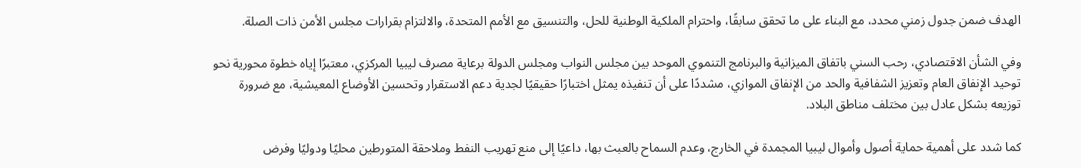الهدف ضمن جدول زمني محدد، مع البناء على ما تحقق سابقًا، واحترام الملكية الوطنية للحل، والتنسيق مع الأمم المتحدة، والالتزام بقرارات مجلس الأمن ذات الصلة.

وفي الشأن الاقتصادي، رحب السني باتفاق الميزانية والبرنامج التنموي الموحد بين مجلس النواب ومجلس الدولة برعاية مصرف ليبيا المركزي، معتبرًا إياه خطوة محورية نحو توحيد الإنفاق العام وتعزيز الشفافية والحد من الإنفاق الموازي، مشددًا على أن تنفيذه يمثل اختبارًا حقيقيًا لجدية دعم الاستقرار وتحسين الأوضاع المعيشية، مع ضرورة توزيعه بشكل عادل بين مختلف مناطق البلاد.

كما شدد على أهمية حماية أصول وأموال ليبيا المجمدة في الخارج، وعدم السماح بالعبث بها، داعيًا إلى منع تهريب النفط وملاحقة المتورطين محليًا ودوليًا وفرض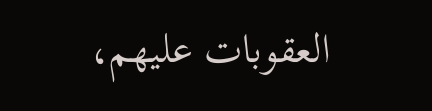العقوبات عليهم،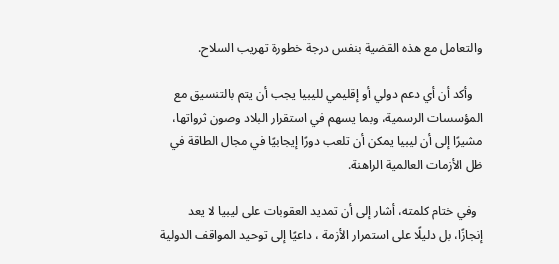والتعامل مع هذه القضية بنفس درجة خطورة تهريب السلاح.

   وأكد أن أي دعم دولي أو إقليمي لليبيا يجب أن يتم بالتنسيق مع المؤسسات الرسمية، وبما يسهم في استقرار البلاد وصون ثرواتها، مشيرًا إلى أن ليبيا يمكن أن تلعب دورًا إيجابيًا في مجال الطاقة في ظل الأزمات العالمية الراهنة.

  وفي ختام كلمته، أشار إلى أن تمديد العقوبات على ليبيا لا يعد إنجازًا، بل دليلًا على استمرار الأزمة ، داعيًا إلى توحيد المواقف الدولية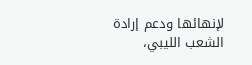لإنهائها ودعم إرادة الشعب الليبي،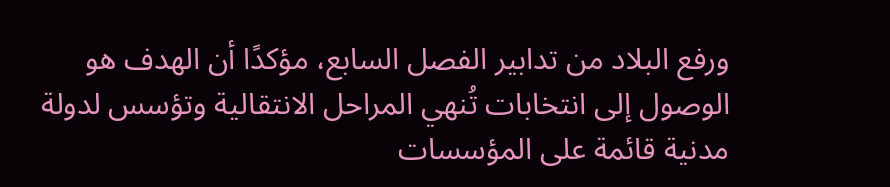ورفع البلاد من تدابير الفصل السابع، مؤكدًا أن الهدف هو الوصول إلى انتخابات تُنهي المراحل الانتقالية وتؤسس لدولة مدنية قائمة على المؤسسات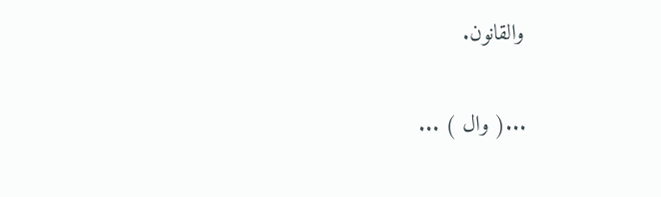والقانون.

...( وال ) ...